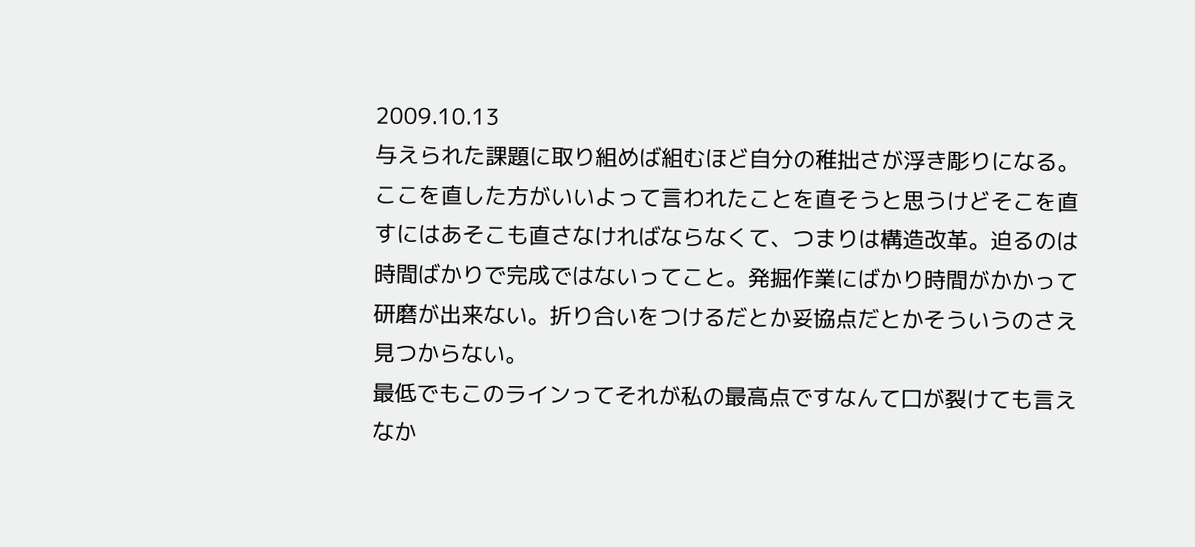2009.10.13
与えられた課題に取り組めば組むほど自分の稚拙さが浮き彫りになる。
ここを直した方がいいよって言われたことを直そうと思うけどそこを直すにはあそこも直さなければならなくて、つまりは構造改革。迫るのは時間ばかりで完成ではないってこと。発掘作業にばかり時間がかかって研磨が出来ない。折り合いをつけるだとか妥協点だとかそういうのさえ見つからない。
最低でもこのラインってそれが私の最高点ですなんて口が裂けても言えなか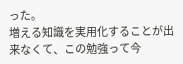った。
増える知識を実用化することが出来なくて、この勉強って今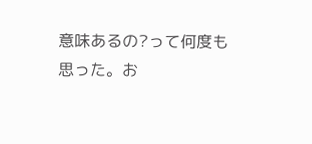意味あるの?って何度も思った。お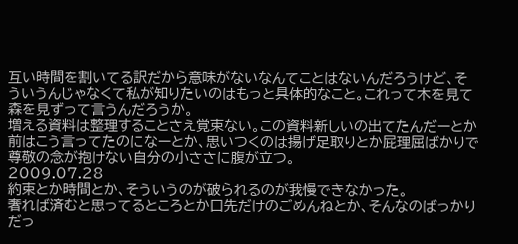互い時間を割いてる訳だから意味がないなんてことはないんだろうけど、そういうんじゃなくて私が知りたいのはもっと具体的なこと。これって木を見て森を見ずって言うんだろうか。
増える資料は整理することさえ覚束ない。この資料新しいの出てたんだーとか前はこう言ってたのになーとか、思いつくのは揚げ足取りとか屁理屈ばかりで尊敬の念が抱けない自分の小ささに腹が立つ。
2009.07.28
約束とか時間とか、そういうのが破られるのが我慢できなかった。
奢れば済むと思ってるところとか口先だけのごめんねとか、そんなのばっかりだっ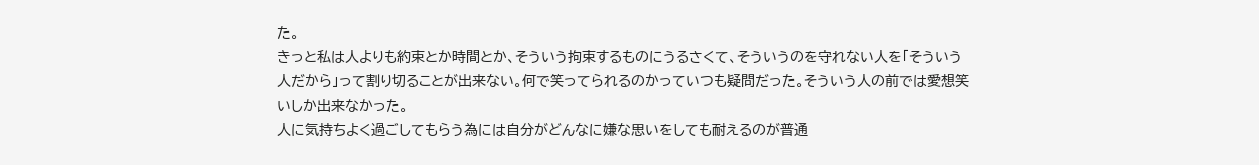た。
きっと私は人よりも約束とか時間とか、そういう拘束するものにうるさくて、そういうのを守れない人を「そういう人だから」って割り切ることが出来ない。何で笑ってられるのかっていつも疑問だった。そういう人の前では愛想笑いしか出来なかった。
人に気持ちよく過ごしてもらう為には自分がどんなに嫌な思いをしても耐えるのが普通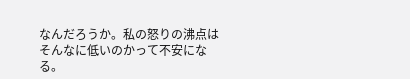なんだろうか。私の怒りの沸点はそんなに低いのかって不安になる。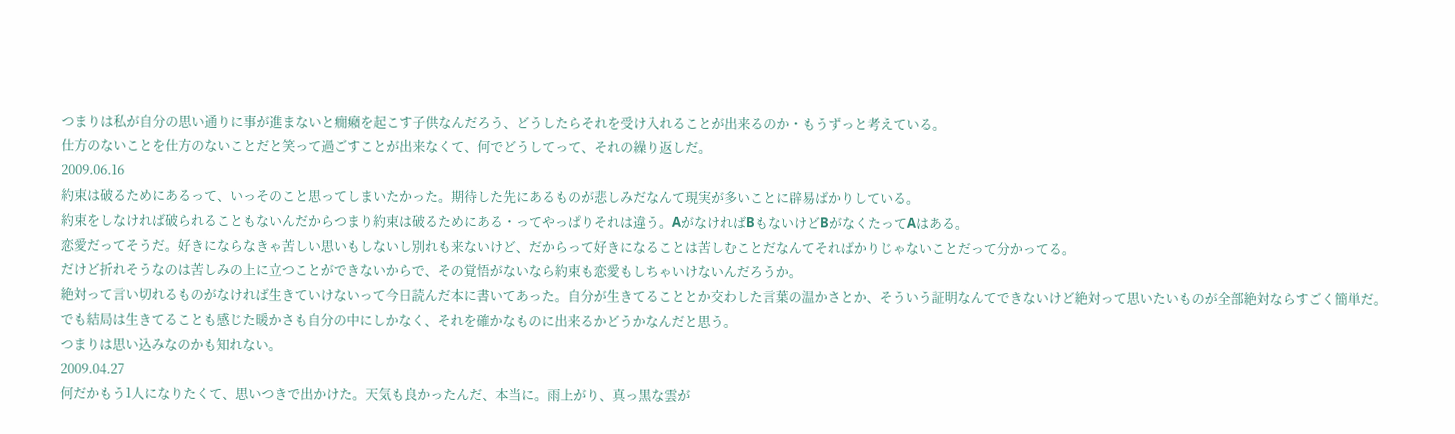つまりは私が自分の思い通りに事が進まないと癇癪を起こす子供なんだろう、どうしたらそれを受け入れることが出来るのか・もうずっと考えている。
仕方のないことを仕方のないことだと笑って過ごすことが出来なくて、何でどうしてって、それの繰り返しだ。
2009.06.16
約束は破るためにあるって、いっそのこと思ってしまいたかった。期待した先にあるものが悲しみだなんて現実が多いことに辟易ばかりしている。
約束をしなければ破られることもないんだからつまり約束は破るためにある・ってやっぱりそれは違う。AがなければBもないけどBがなくたってAはある。
恋愛だってそうだ。好きにならなきゃ苦しい思いもしないし別れも来ないけど、だからって好きになることは苦しむことだなんてそればかりじゃないことだって分かってる。
だけど折れそうなのは苦しみの上に立つことができないからで、その覚悟がないなら約束も恋愛もしちゃいけないんだろうか。
絶対って言い切れるものがなければ生きていけないって今日読んだ本に書いてあった。自分が生きてることとか交わした言葉の温かさとか、そういう証明なんてできないけど絶対って思いたいものが全部絶対ならすごく簡単だ。
でも結局は生きてることも感じた暖かさも自分の中にしかなく、それを確かなものに出来るかどうかなんだと思う。
つまりは思い込みなのかも知れない。
2009.04.27
何だかもう1人になりたくて、思いつきで出かけた。天気も良かったんだ、本当に。雨上がり、真っ黒な雲が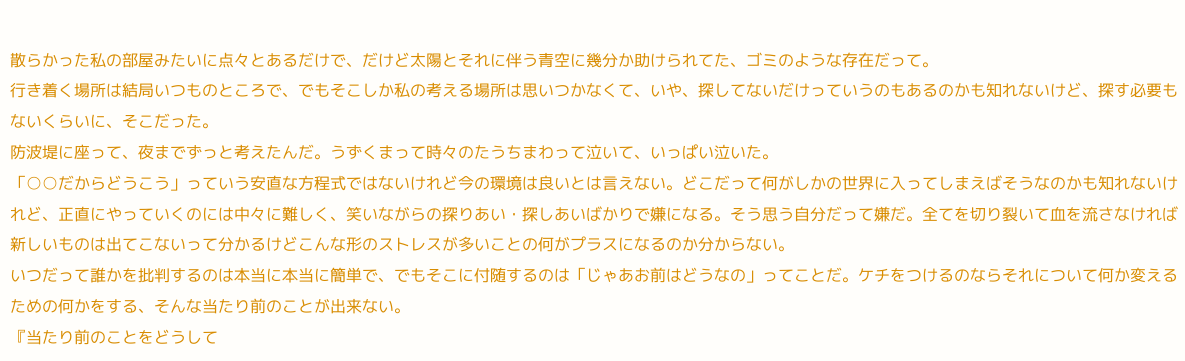散らかった私の部屋みたいに点々とあるだけで、だけど太陽とそれに伴う青空に幾分か助けられてた、ゴミのような存在だって。
行き着く場所は結局いつものところで、でもそこしか私の考える場所は思いつかなくて、いや、探してないだけっていうのもあるのかも知れないけど、探す必要もないくらいに、そこだった。
防波堤に座って、夜までずっと考えたんだ。うずくまって時々のたうちまわって泣いて、いっぱい泣いた。
「○○だからどうこう」っていう安直な方程式ではないけれど今の環境は良いとは言えない。どこだって何がしかの世界に入ってしまえばそうなのかも知れないけれど、正直にやっていくのには中々に難しく、笑いながらの探りあい・探しあいばかりで嫌になる。そう思う自分だって嫌だ。全てを切り裂いて血を流さなければ新しいものは出てこないって分かるけどこんな形のストレスが多いことの何がプラスになるのか分からない。
いつだって誰かを批判するのは本当に本当に簡単で、でもそこに付随するのは「じゃあお前はどうなの」ってことだ。ケチをつけるのならそれについて何か変えるための何かをする、そんな当たり前のことが出来ない。
『当たり前のことをどうして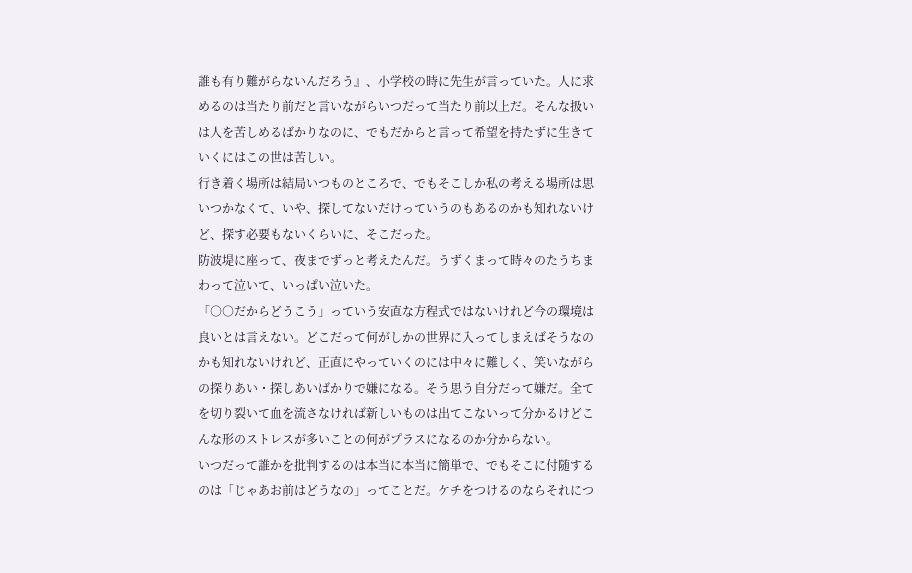誰も有り難がらないんだろう』、小学校の時に先生が言っていた。人に求めるのは当たり前だと言いながらいつだって当たり前以上だ。そんな扱いは人を苦しめるばかりなのに、でもだからと言って希望を持たずに生きていくにはこの世は苦しい。
行き着く場所は結局いつものところで、でもそこしか私の考える場所は思いつかなくて、いや、探してないだけっていうのもあるのかも知れないけど、探す必要もないくらいに、そこだった。
防波堤に座って、夜までずっと考えたんだ。うずくまって時々のたうちまわって泣いて、いっぱい泣いた。
「○○だからどうこう」っていう安直な方程式ではないけれど今の環境は良いとは言えない。どこだって何がしかの世界に入ってしまえばそうなのかも知れないけれど、正直にやっていくのには中々に難しく、笑いながらの探りあい・探しあいばかりで嫌になる。そう思う自分だって嫌だ。全てを切り裂いて血を流さなければ新しいものは出てこないって分かるけどこんな形のストレスが多いことの何がプラスになるのか分からない。
いつだって誰かを批判するのは本当に本当に簡単で、でもそこに付随するのは「じゃあお前はどうなの」ってことだ。ケチをつけるのならそれにつ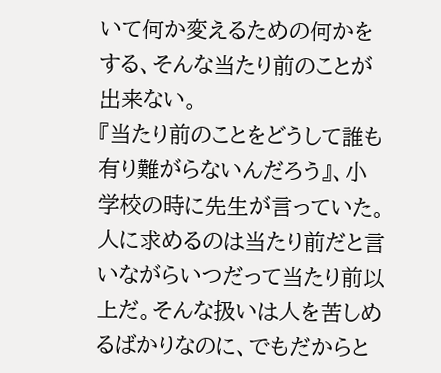いて何か変えるための何かをする、そんな当たり前のことが出来ない。
『当たり前のことをどうして誰も有り難がらないんだろう』、小学校の時に先生が言っていた。人に求めるのは当たり前だと言いながらいつだって当たり前以上だ。そんな扱いは人を苦しめるばかりなのに、でもだからと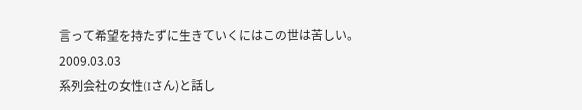言って希望を持たずに生きていくにはこの世は苦しい。
2009.03.03
系列会社の女性(Iさん)と話し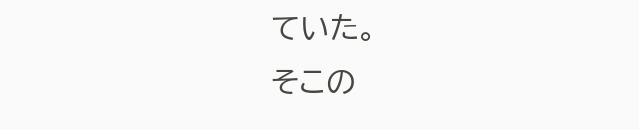ていた。
そこの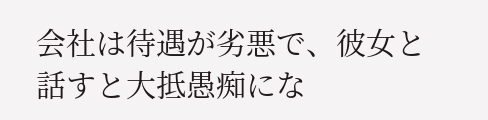会社は待遇が劣悪で、彼女と話すと大抵愚痴にな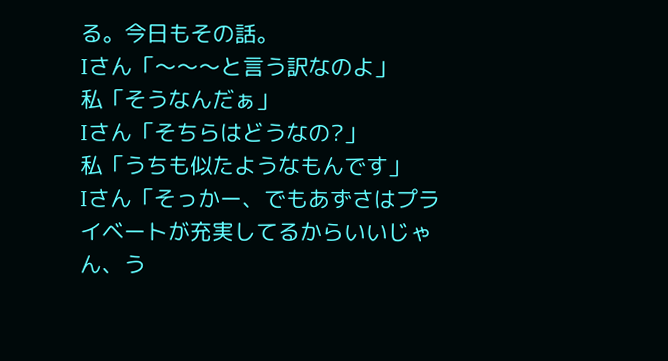る。今日もその話。
Iさん「〜〜〜と言う訳なのよ」
私「そうなんだぁ」
Iさん「そちらはどうなの?」
私「うちも似たようなもんです」
Iさん「そっかー、でもあずさはプライベートが充実してるからいいじゃん、う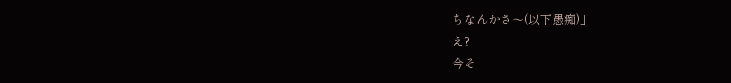ちなんかさ〜(以下愚痴)」
え?
今そ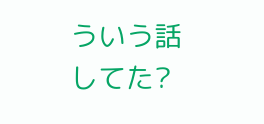ういう話してた?